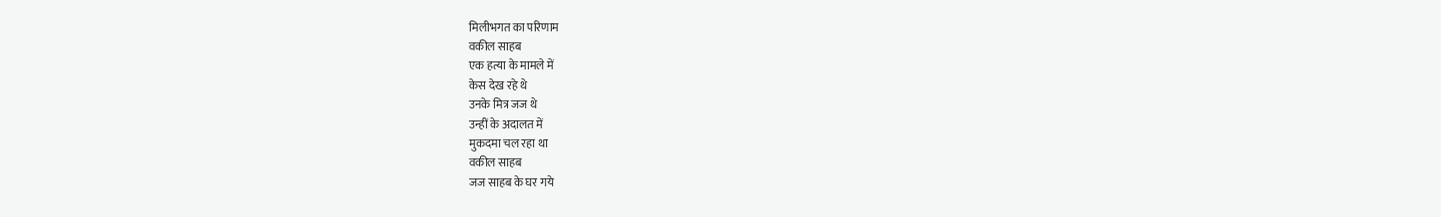मिलीभगत का परिणाम
वकील साहब
एक हत्या के मामले में
केस देख रहे थे
उनके मित्र जज थे
उन्हीं के अदालत में
मुकदमा चल रहा था
वकील साहब
जज साहब के घर गये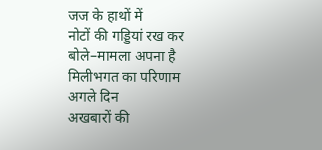जज के हाथों में
नोटों की गड्डियां रख कर
बोले–मामला अपना है
मिलीभगत का परिणाम
अगले दिन
अखबारों की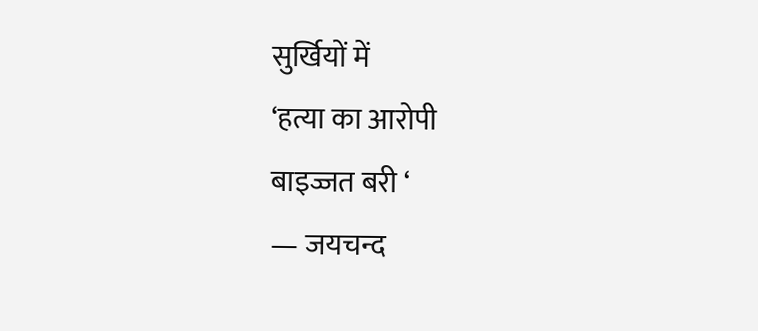सुर्खियों में
‘हत्या का आरोपी
बाइज्जत बरी ‘
— जयचन्द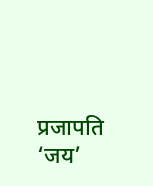प्रजापति ‘जय’